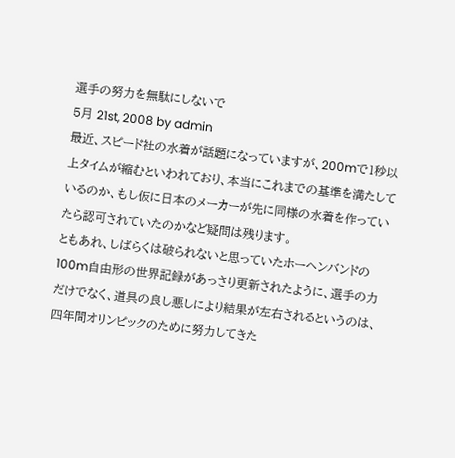選手の努力を無駄にしないで
5月 21st, 2008 by admin
最近、スピード社の水着が話題になっていますが、200mで1秒以上タイムが縮むといわれており、本当にこれまでの基準を満たしているのか、もし仮に日本のメーカーが先に同様の水着を作っていたら認可されていたのかなど疑問は残ります。
ともあれ、しばらくは破られないと思っていたホーヘンバンドの100m自由形の世界記録があっさり更新されたように、選手の力だけでなく、道具の良し悪しにより結果が左右されるというのは、四年間オリンピックのために努力してきた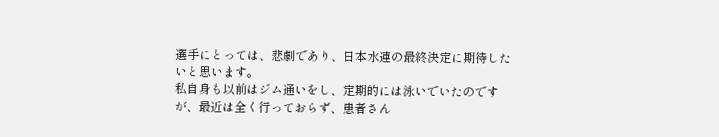選手にとっては、悲劇であり、日本水連の最終決定に期待したいと思います。
私自身も以前はジム通いをし、定期的には泳いでいたのですが、最近は全く行っておらず、患者さん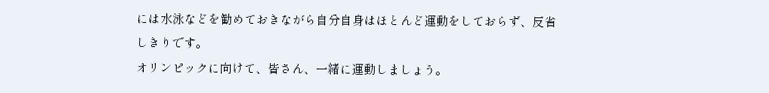には水泳などを勧めておきながら自分自身はほとんど運動をしておらず、反省しきりです。
オリンピックに向けて、皆さん、一緒に運動しましょう。